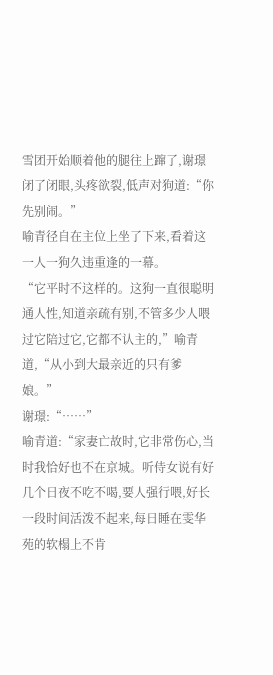雪团开始顺着他的腿往上蹿了,谢璟闭了闭眼,头疼欲裂,低声对狗道:“你先别闹。”
喻青径自在主位上坐了下来,看着这一人一狗久违重逢的一幕。
“它平时不这样的。这狗一直很聪明通人性,知道亲疏有别,不管多少人喂过它陪过它,它都不认主的,”喻青道,“从小到大最亲近的只有爹娘。”
谢璟:“……”
喻青道:“家妻亡故时,它非常伤心,当时我恰好也不在京城。听侍女说有好几个日夜不吃不喝,要人强行喂,好长一段时间活泼不起来,每日睡在雯华苑的软榻上不肯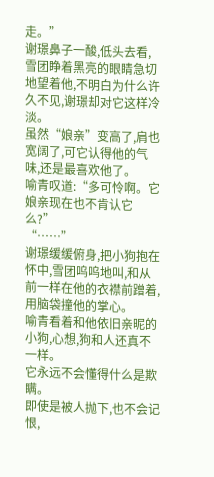走。”
谢璟鼻子一酸,低头去看,雪团睁着黑亮的眼睛急切地望着他,不明白为什么许久不见,谢璟却对它这样冷淡。
虽然“娘亲”变高了,肩也宽阔了,可它认得他的气味,还是最喜欢他了。
喻青叹道:“多可怜啊。它娘亲现在也不肯认它么?”
“……”
谢璟缓缓俯身,把小狗抱在怀中,雪团呜呜地叫,和从前一样在他的衣襟前蹭着,用脑袋撞他的掌心。
喻青看着和他依旧亲昵的小狗,心想,狗和人还真不一样。
它永远不会懂得什么是欺瞒。
即使是被人抛下,也不会记恨,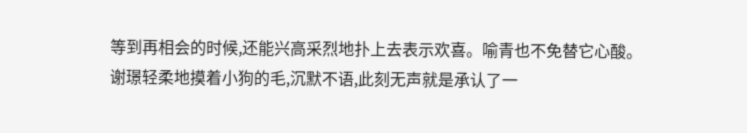等到再相会的时候,还能兴高采烈地扑上去表示欢喜。喻青也不免替它心酸。
谢璟轻柔地摸着小狗的毛,沉默不语,此刻无声就是承认了一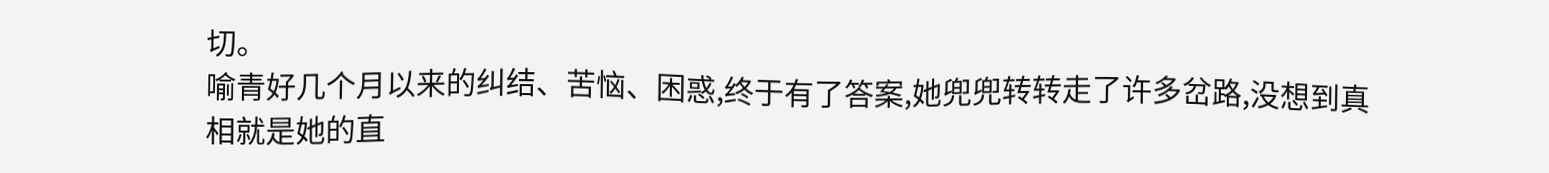切。
喻青好几个月以来的纠结、苦恼、困惑,终于有了答案,她兜兜转转走了许多岔路,没想到真相就是她的直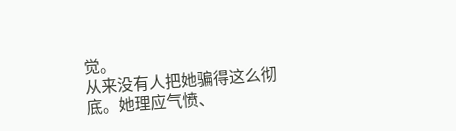觉。
从来没有人把她骗得这么彻底。她理应气愤、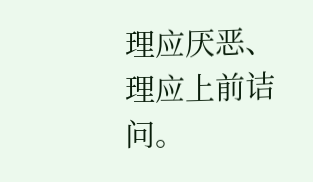理应厌恶、理应上前诘问。